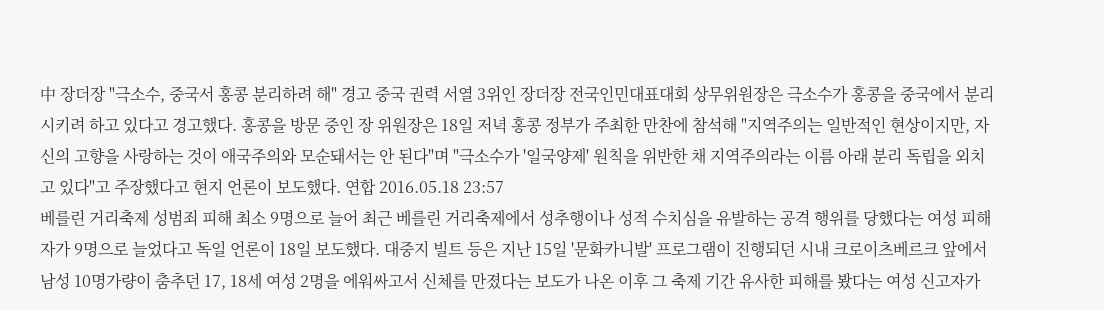中 장더장 "극소수, 중국서 홍콩 분리하려 해" 경고 중국 권력 서열 3위인 장더장 전국인민대표대회 상무위원장은 극소수가 홍콩을 중국에서 분리시키려 하고 있다고 경고했다. 홍콩을 방문 중인 장 위원장은 18일 저녁 홍콩 정부가 주최한 만찬에 참석해 "지역주의는 일반적인 현상이지만, 자신의 고향을 사랑하는 것이 애국주의와 모순돼서는 안 된다"며 "극소수가 '일국양제' 원칙을 위반한 채 지역주의라는 이름 아래 분리 독립을 외치고 있다"고 주장했다고 현지 언론이 보도했다. 연합 2016.05.18 23:57
베를린 거리축제 성범죄 피해 최소 9명으로 늘어 최근 베를린 거리축제에서 성추행이나 성적 수치심을 유발하는 공격 행위를 당했다는 여성 피해자가 9명으로 늘었다고 독일 언론이 18일 보도했다. 대중지 빌트 등은 지난 15일 '문화카니발' 프로그램이 진행되던 시내 크로이츠베르크 앞에서 남성 10명가량이 춤추던 17, 18세 여성 2명을 에워싸고서 신체를 만졌다는 보도가 나온 이후 그 축제 기간 유사한 피해를 봤다는 여성 신고자가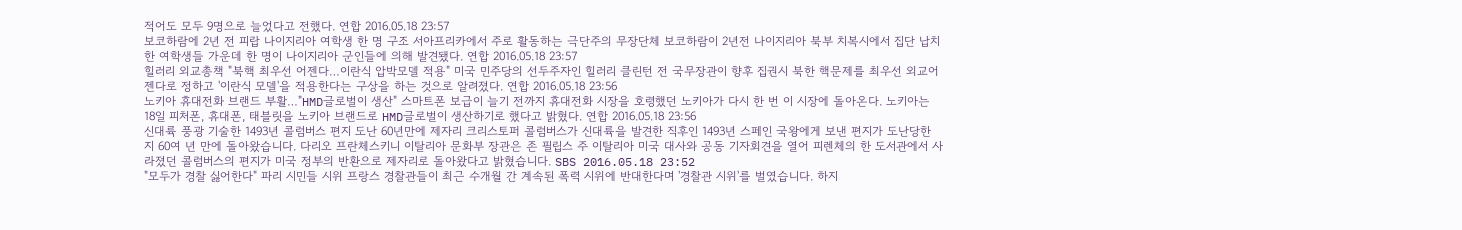적어도 모두 9명으로 늘었다고 전했다. 연합 2016.05.18 23:57
보코하람에 2년 전 피랍 나이지리아 여학생 한 명 구조 서아프리카에서 주로 활동하는 극단주의 무장단체 보코하람이 2년전 나이지리아 북부 치복시에서 집단 납치한 여학생들 가운데 한 명이 나이지리아 군인들에 의해 발견됐다. 연합 2016.05.18 23:57
힐러리 외교총책 "북핵 최우선 어젠다…이란식 압박모델 적용" 미국 민주당의 선두주자인 힐러리 클린턴 전 국무장관이 향후 집권시 북한 핵문제를 최우선 외교어젠다로 정하고 '이란식 모델'을 적용한다는 구상을 하는 것으로 알려졌다. 연합 2016.05.18 23:56
노키아 휴대전화 브랜드 부활…"HMD글로벌이 생산" 스마트폰 보급이 늘기 전까지 휴대전화 시장을 호령했던 노키아가 다시 한 번 이 시장에 돌아온다. 노키아는 18일 피처폰, 휴대폰, 태블릿을 노키아 브랜드로 HMD글로벌이 생산하기로 했다고 밝혔다. 연합 2016.05.18 23:56
신대륙 풍광 기술한 1493년 콜럼버스 편지 도난 60년만에 제자리 크리스토퍼 콜럼버스가 신대륙을 발견한 직후인 1493년 스페인 국왕에게 보낸 편지가 도난당한 지 60여 년 만에 돌아왔습니다. 다리오 프란체스키니 이탈리아 문화부 장관은 존 필립스 주 이탈리아 미국 대사와 공동 기자회견을 열어 피렌체의 한 도서관에서 사라졌던 콜럼버스의 편지가 미국 정부의 반환으로 제자리로 돌아왔다고 밝혔습니다. SBS 2016.05.18 23:52
"모두가 경찰 싫어한다" 파리 시민들 시위 프랑스 경찰관들이 최근 수개월 간 계속된 폭력 시위에 반대한다며 '경찰관 시위'를 벌였습니다. 하지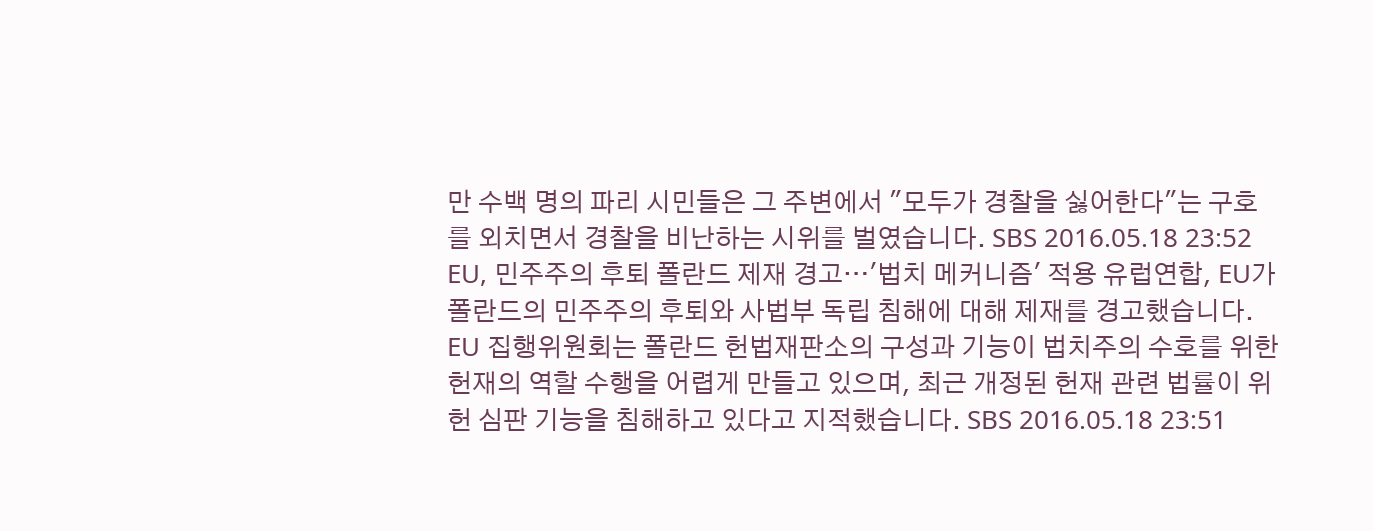만 수백 명의 파리 시민들은 그 주변에서 "모두가 경찰을 싫어한다"는 구호를 외치면서 경찰을 비난하는 시위를 벌였습니다. SBS 2016.05.18 23:52
EU, 민주주의 후퇴 폴란드 제재 경고…'법치 메커니즘' 적용 유럽연합, EU가 폴란드의 민주주의 후퇴와 사법부 독립 침해에 대해 제재를 경고했습니다. EU 집행위원회는 폴란드 헌법재판소의 구성과 기능이 법치주의 수호를 위한 헌재의 역할 수행을 어렵게 만들고 있으며, 최근 개정된 헌재 관련 법률이 위헌 심판 기능을 침해하고 있다고 지적했습니다. SBS 2016.05.18 23:51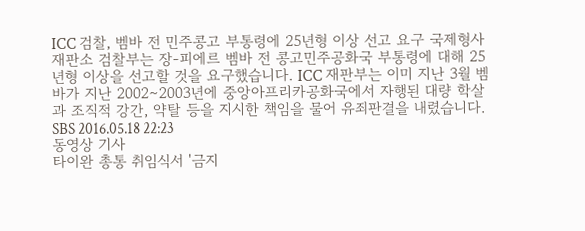ICC 검찰, 벰바 전 민주콩고 부통령에 25년형 이상 선고 요구 국제형사재판소 검찰부는 장-피에르 벰바 전 콩고민주공화국 부통령에 대해 25년형 이상을 선고할 것을 요구했습니다. ICC 재판부는 이미 지난 3월 벰바가 지난 2002∼2003년에 중앙아프리카공화국에서 자행된 대량 학살과 조직적 강간, 약탈 등을 지시한 책임을 물어 유죄판결을 내렸습니다. SBS 2016.05.18 22:23
동영상 기사
타이완 총통 취임식서 '금지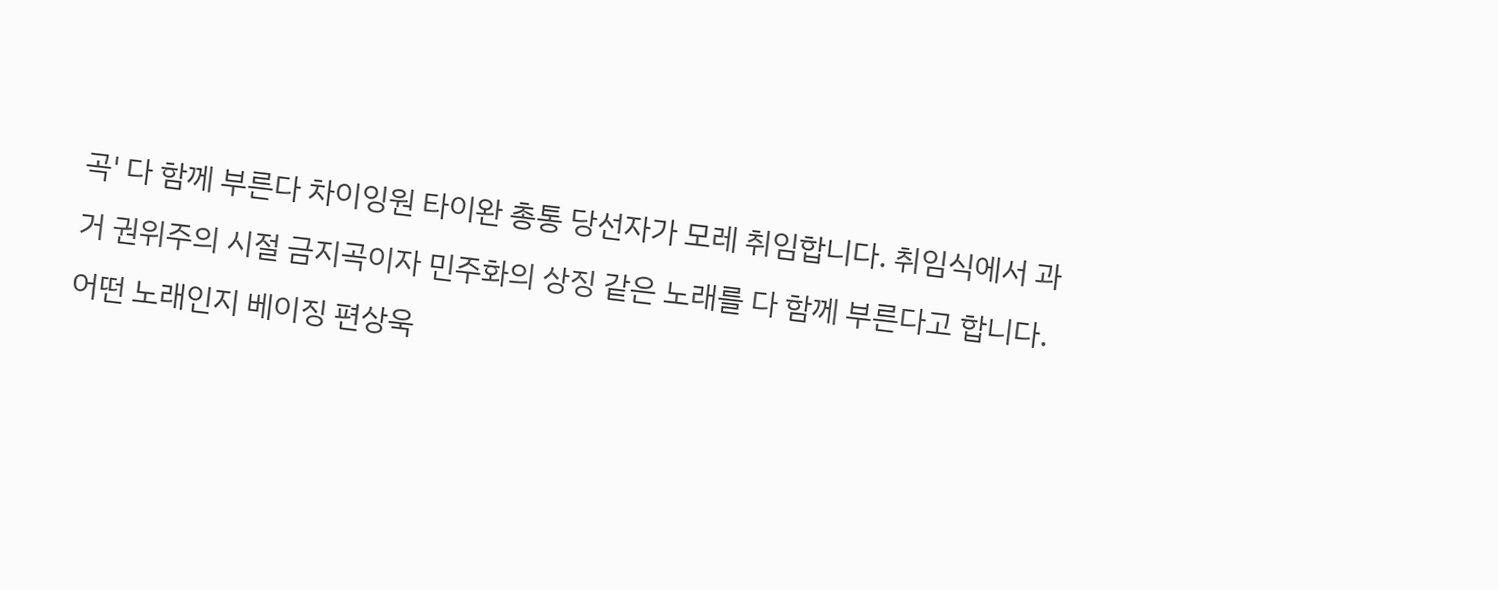곡' 다 함께 부른다 차이잉원 타이완 총통 당선자가 모레 취임합니다. 취임식에서 과거 권위주의 시절 금지곡이자 민주화의 상징 같은 노래를 다 함께 부른다고 합니다. 어떤 노래인지 베이징 편상욱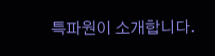특파원이 소개합니다.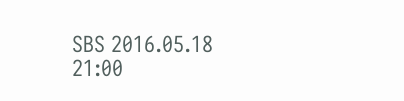SBS 2016.05.18 21:00